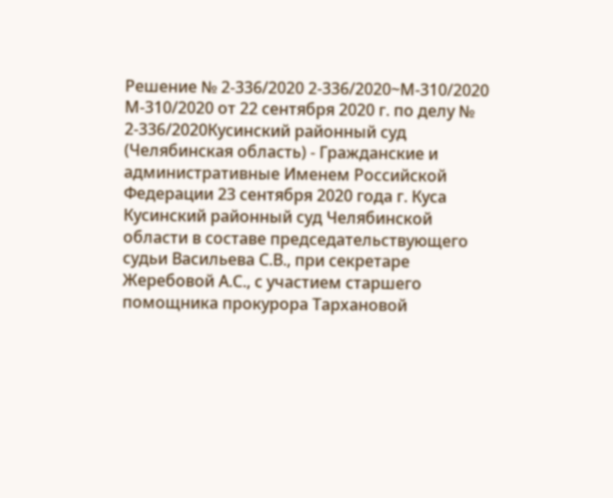Решение № 2-336/2020 2-336/2020~М-310/2020 М-310/2020 от 22 сентября 2020 г. по делу № 2-336/2020Кусинский районный суд (Челябинская область) - Гражданские и административные Именем Российской Федерации 23 сентября 2020 года г. Куса Кусинский районный суд Челябинской области в составе председательствующего судьи Васильева С.В., при секретаре Жеребовой А.С., с участием старшего помощника прокурора Тархановой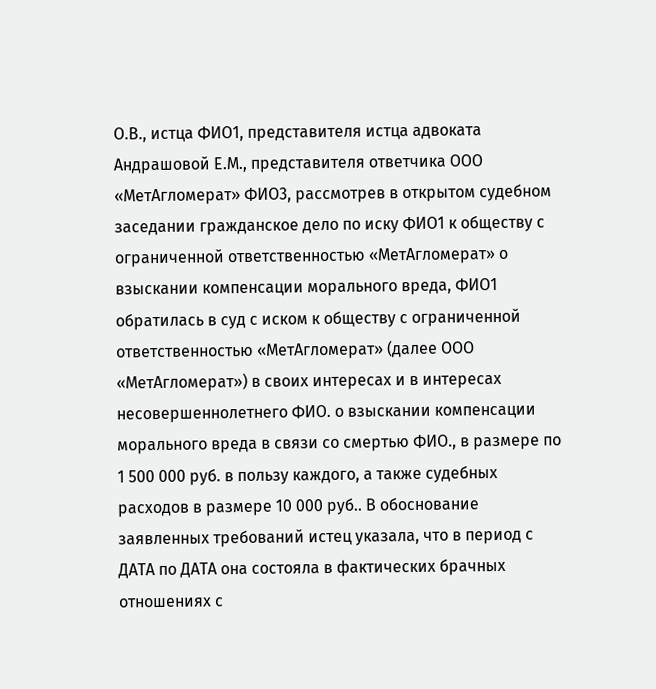О.В., истца ФИО1, представителя истца адвоката Андрашовой Е.М., представителя ответчика ООО «МетАгломерат» ФИО3, рассмотрев в открытом судебном заседании гражданское дело по иску ФИО1 к обществу с ограниченной ответственностью «МетАгломерат» о взыскании компенсации морального вреда, ФИО1 обратилась в суд с иском к обществу с ограниченной ответственностью «МетАгломерат» (далее ООО «МетАгломерат») в своих интересах и в интересах несовершеннолетнего ФИО. о взыскании компенсации морального вреда в связи со смертью ФИО., в размере по 1 500 000 руб. в пользу каждого, а также судебных расходов в размере 10 000 руб.. В обоснование заявленных требований истец указала, что в период с ДАТА по ДАТА она состояла в фактических брачных отношениях с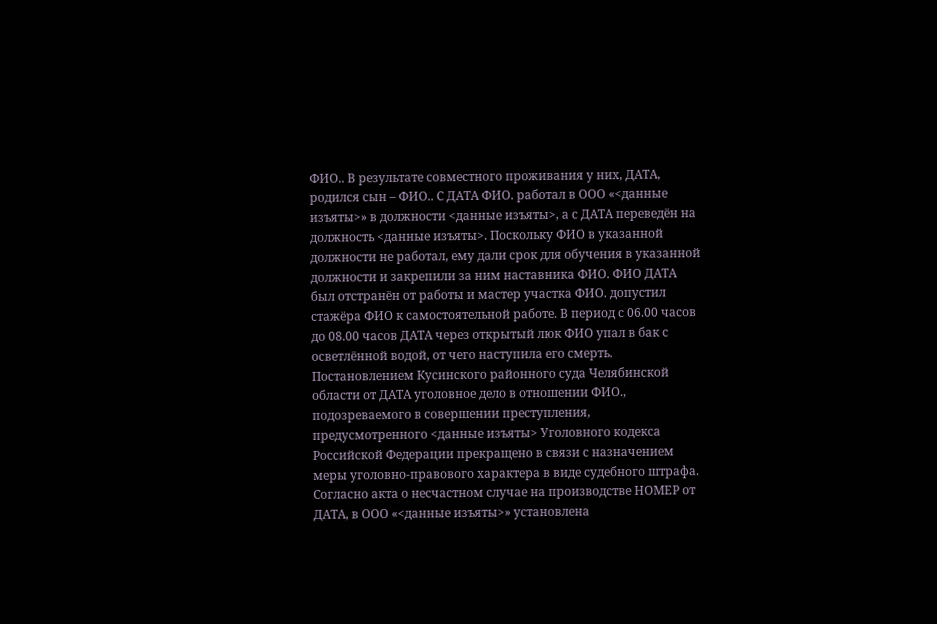ФИО.. В результате совместного проживания у них, ДАТА, родился сын – ФИО.. С ДАТА ФИО. работал в ООО «<данные изъяты>» в должности <данные изъяты>, а с ДАТА переведён на должность <данные изъяты>. Поскольку ФИО в указанной должности не работал, ему дали срок для обучения в указанной должности и закрепили за ним наставника ФИО. ФИО ДАТА был отстранён от работы и мастер участка ФИО. допустил стажёра ФИО к самостоятельной работе. В период с 06.00 часов до 08.00 часов ДАТА через открытый люк ФИО упал в бак с осветлённой водой, от чего наступила его смерть. Постановлением Кусинского районного суда Челябинской области от ДАТА уголовное дело в отношении ФИО., подозреваемого в совершении преступления, предусмотренного <данные изъяты> Уголовного кодекса Российской Федерации прекращено в связи с назначением меры уголовно-правового характера в виде судебного штрафа. Согласно акта о несчастном случае на производстве НОМЕР от ДАТА, в ООО «<данные изъяты>» установлена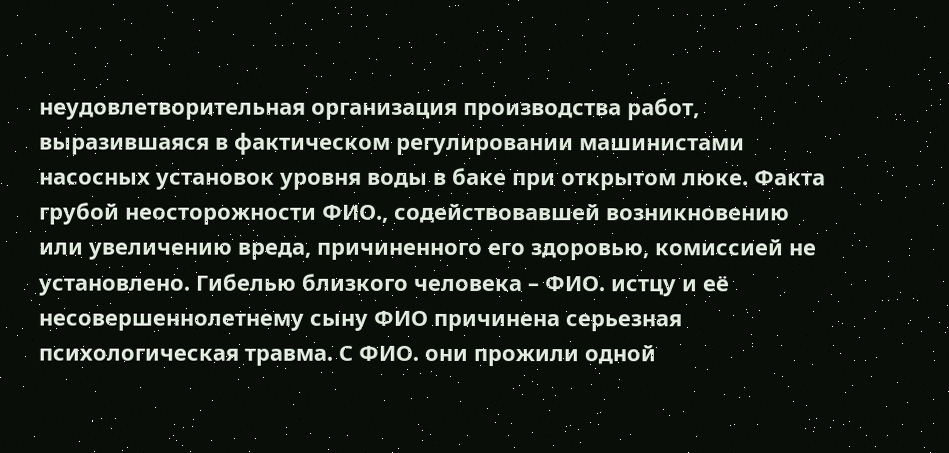неудовлетворительная организация производства работ, выразившаяся в фактическом регулировании машинистами насосных установок уровня воды в баке при открытом люке. Факта грубой неосторожности ФИО., содействовавшей возникновению или увеличению вреда, причиненного его здоровью, комиссией не установлено. Гибелью близкого человека – ФИО. истцу и её несовершеннолетнему сыну ФИО причинена серьезная психологическая травма. С ФИО. они прожили одной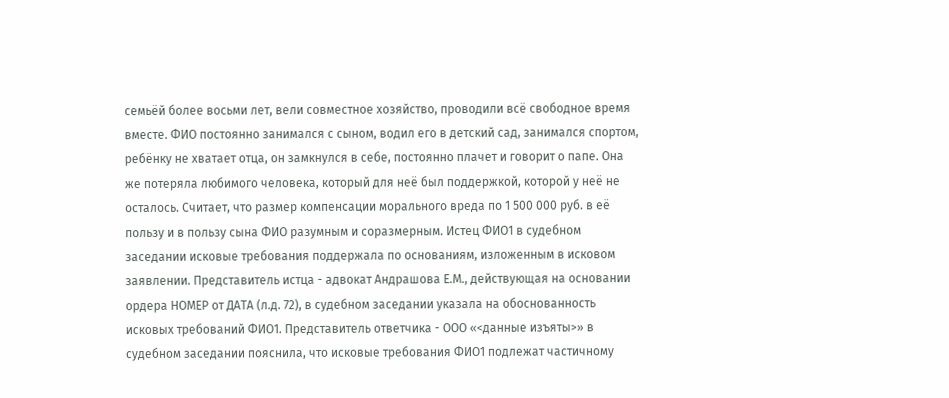семьёй более восьми лет, вели совместное хозяйство, проводили всё свободное время вместе. ФИО постоянно занимался с сыном, водил его в детский сад, занимался спортом, ребёнку не хватает отца, он замкнулся в себе, постоянно плачет и говорит о папе. Она же потеряла любимого человека, который для неё был поддержкой, которой у неё не осталось. Считает, что размер компенсации морального вреда по 1 500 000 руб. в её пользу и в пользу сына ФИО разумным и соразмерным. Истец ФИО1 в судебном заседании исковые требования поддержала по основаниям, изложенным в исковом заявлении. Представитель истца - адвокат Андрашова Е.М., действующая на основании ордера НОМЕР от ДАТА (л.д. 72), в судебном заседании указала на обоснованность исковых требований ФИО1. Представитель ответчика - ООО «<данные изъяты>» в судебном заседании пояснила, что исковые требования ФИО1 подлежат частичному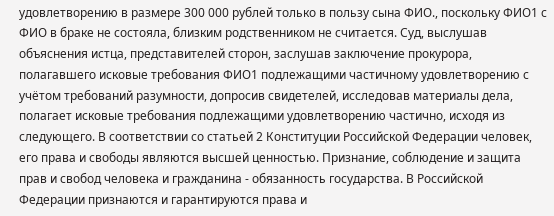удовлетворению в размере 300 000 рублей только в пользу сына ФИО., поскольку ФИО1 с ФИО в браке не состояла, близким родственником не считается. Суд, выслушав объяснения истца, представителей сторон, заслушав заключение прокурора, полагавшего исковые требования ФИО1 подлежащими частичному удовлетворению с учётом требований разумности, допросив свидетелей, исследовав материалы дела, полагает исковые требования подлежащими удовлетворению частично, исходя из следующего. В соответствии со статьей 2 Конституции Российской Федерации человек, его права и свободы являются высшей ценностью. Признание, соблюдение и защита прав и свобод человека и гражданина - обязанность государства. В Российской Федерации признаются и гарантируются права и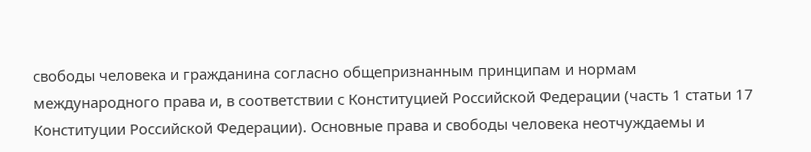свободы человека и гражданина согласно общепризнанным принципам и нормам международного права и, в соответствии с Конституцией Российской Федерации (часть 1 статьи 17 Конституции Российской Федерации). Основные права и свободы человека неотчуждаемы и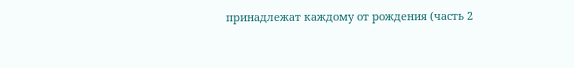принадлежат каждому от рождения (часть 2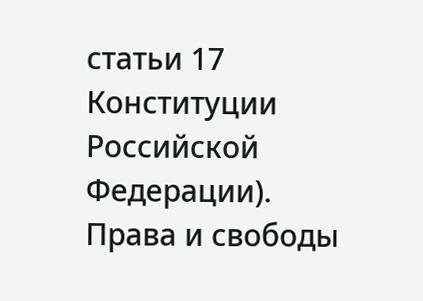статьи 17 Конституции Российской Федерации). Права и свободы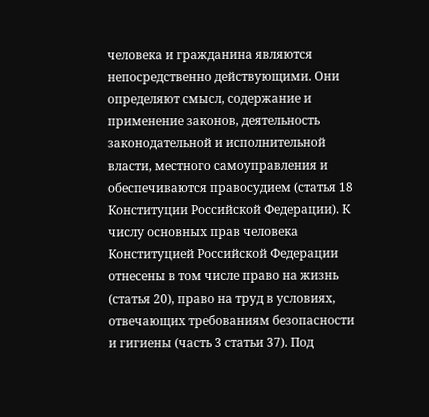человека и гражданина являются непосредственно действующими. Они определяют смысл, содержание и применение законов, деятельность законодательной и исполнительной власти, местного самоуправления и обеспечиваются правосудием (статья 18 Конституции Российской Федерации). К числу основных прав человека Конституцией Российской Федерации отнесены в том числе право на жизнь (статья 20), право на труд в условиях, отвечающих требованиям безопасности и гигиены (часть 3 статьи 37). Под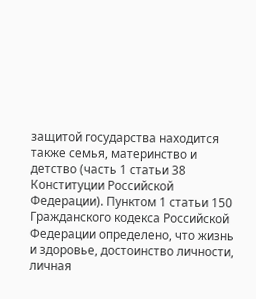защитой государства находится также семья, материнство и детство (часть 1 статьи 38 Конституции Российской Федерации). Пунктом 1 статьи 150 Гражданского кодекса Российской Федерации определено, что жизнь и здоровье, достоинство личности, личная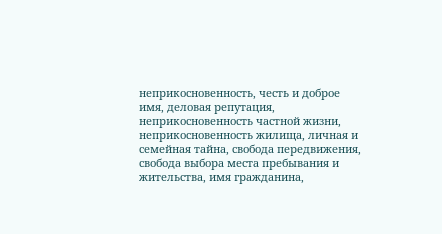неприкосновенность, честь и доброе имя, деловая репутация, неприкосновенность частной жизни, неприкосновенность жилища, личная и семейная тайна, свобода передвижения, свобода выбора места пребывания и жительства, имя гражданина,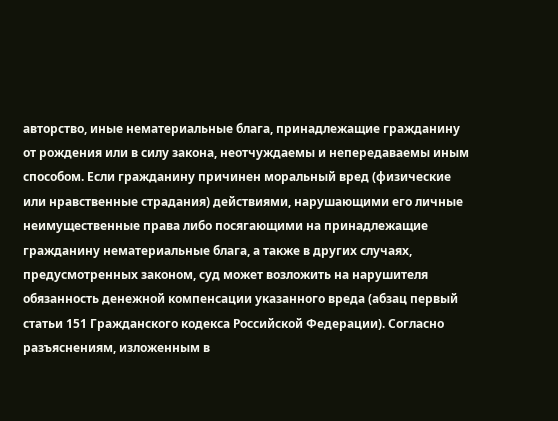авторство, иные нематериальные блага, принадлежащие гражданину от рождения или в силу закона, неотчуждаемы и непередаваемы иным способом. Если гражданину причинен моральный вред (физические или нравственные страдания) действиями, нарушающими его личные неимущественные права либо посягающими на принадлежащие гражданину нематериальные блага, а также в других случаях, предусмотренных законом, суд может возложить на нарушителя обязанность денежной компенсации указанного вреда (абзац первый статьи 151 Гражданского кодекса Российской Федерации). Согласно разъяснениям, изложенным в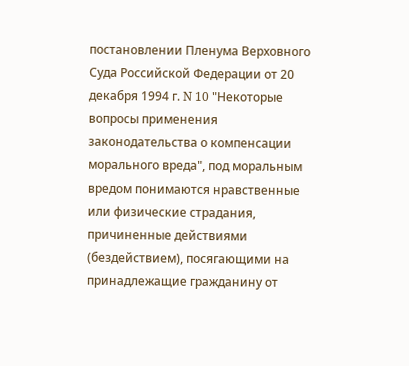постановлении Пленума Верховного Суда Российской Федерации от 20 декабря 1994 г. N 10 "Некоторые вопросы применения законодательства о компенсации морального вреда", под моральным вредом понимаются нравственные или физические страдания, причиненные действиями (бездействием), посягающими на принадлежащие гражданину от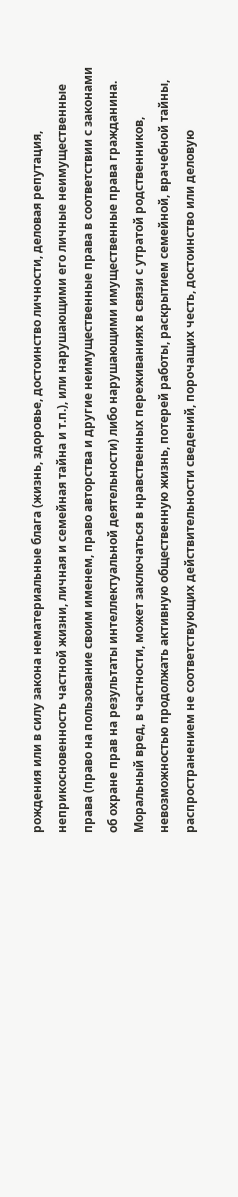рождения или в силу закона нематериальные блага (жизнь, здоровье, достоинство личности, деловая репутация, неприкосновенность частной жизни, личная и семейная тайна и т.п.), или нарушающими его личные неимущественные права (право на пользование своим именем, право авторства и другие неимущественные права в соответствии с законами об охране прав на результаты интеллектуальной деятельности) либо нарушающими имущественные права гражданина. Моральный вред, в частности, может заключаться в нравственных переживаниях в связи с утратой родственников, невозможностью продолжать активную общественную жизнь, потерей работы, раскрытием семейной, врачебной тайны, распространением не соответствующих действительности сведений, порочащих честь, достоинство или деловую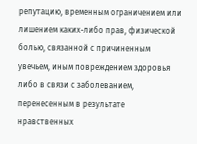репутацию, временным ограничением или лишением каких-либо прав, физической болью, связанной с причиненным увечьем, иным повреждением здоровья либо в связи с заболеванием, перенесенным в результате нравственных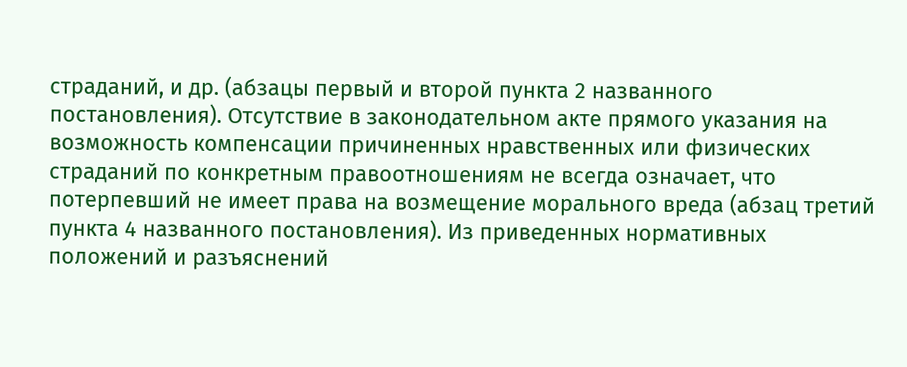страданий, и др. (абзацы первый и второй пункта 2 названного постановления). Отсутствие в законодательном акте прямого указания на возможность компенсации причиненных нравственных или физических страданий по конкретным правоотношениям не всегда означает, что потерпевший не имеет права на возмещение морального вреда (абзац третий пункта 4 названного постановления). Из приведенных нормативных положений и разъяснений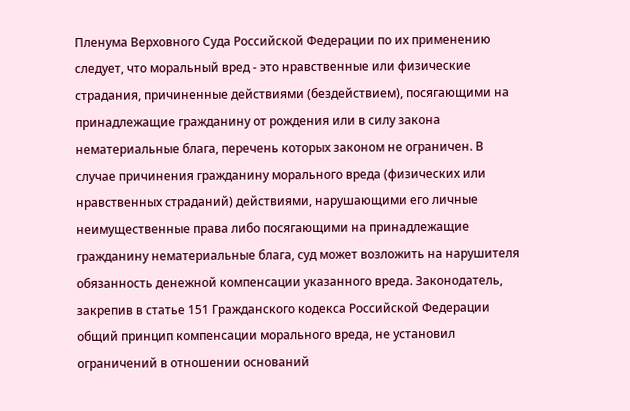Пленума Верховного Суда Российской Федерации по их применению следует, что моральный вред - это нравственные или физические страдания, причиненные действиями (бездействием), посягающими на принадлежащие гражданину от рождения или в силу закона нематериальные блага, перечень которых законом не ограничен. В случае причинения гражданину морального вреда (физических или нравственных страданий) действиями, нарушающими его личные неимущественные права либо посягающими на принадлежащие гражданину нематериальные блага, суд может возложить на нарушителя обязанность денежной компенсации указанного вреда. Законодатель, закрепив в статье 151 Гражданского кодекса Российской Федерации общий принцип компенсации морального вреда, не установил ограничений в отношении оснований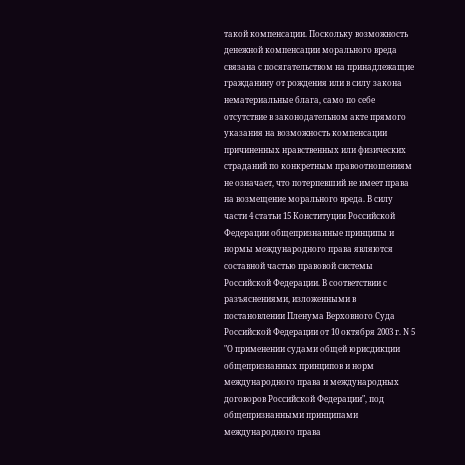такой компенсации. Поскольку возможность денежной компенсации морального вреда связана с посягательством на принадлежащие гражданину от рождения или в силу закона нематериальные блага, само по себе отсутствие в законодательном акте прямого указания на возможность компенсации причиненных нравственных или физических страданий по конкретным правоотношениям не означает, что потерпевший не имеет права на возмещение морального вреда. В силу части 4 статьи 15 Конституции Российской Федерации общепризнанные принципы и нормы международного права являются составной частью правовой системы Российской Федерации. В соответствии с разъяснениями, изложенными в постановлении Пленума Верховного Суда Российской Федерации от 10 октября 2003 г. N 5 "О применении судами общей юрисдикции общепризнанных принципов и норм международного права и международных договоров Российской Федерации", под общепризнанными принципами международного права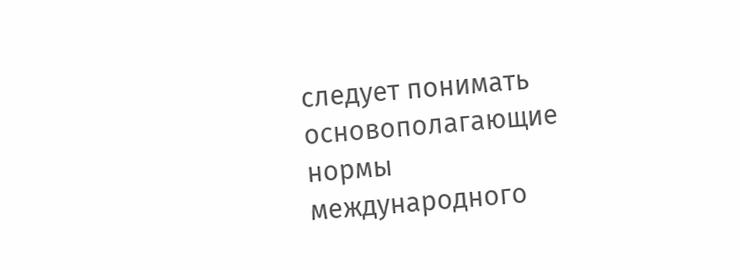следует понимать основополагающие нормы международного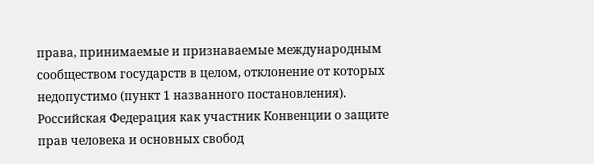права, принимаемые и признаваемые международным сообществом государств в целом, отклонение от которых недопустимо (пункт 1 названного постановления). Российская Федерация как участник Конвенции о защите прав человека и основных свобод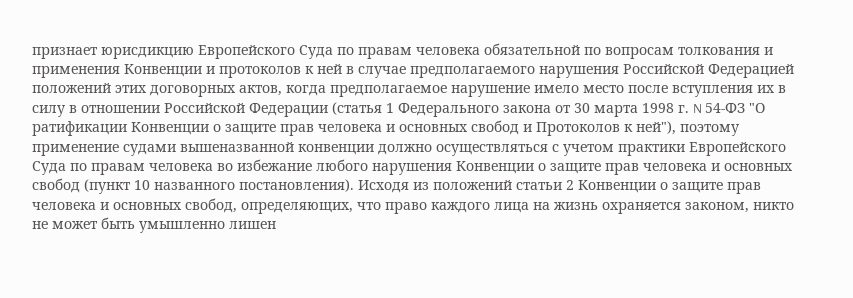признает юрисдикцию Европейского Суда по правам человека обязательной по вопросам толкования и применения Конвенции и протоколов к ней в случае предполагаемого нарушения Российской Федерацией положений этих договорных актов, когда предполагаемое нарушение имело место после вступления их в силу в отношении Российской Федерации (статья 1 Федерального закона от 30 марта 1998 г. N 54-ФЗ "О ратификации Конвенции о защите прав человека и основных свобод и Протоколов к ней"), поэтому применение судами вышеназванной конвенции должно осуществляться с учетом практики Европейского Суда по правам человека во избежание любого нарушения Конвенции о защите прав человека и основных свобод (пункт 10 названного постановления). Исходя из положений статьи 2 Конвенции о защите прав человека и основных свобод, определяющих, что право каждого лица на жизнь охраняется законом, никто не может быть умышленно лишен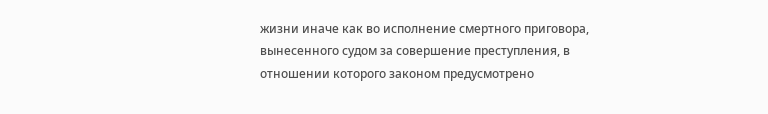жизни иначе как во исполнение смертного приговора, вынесенного судом за совершение преступления, в отношении которого законом предусмотрено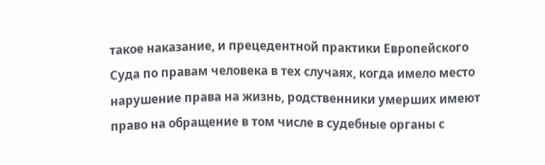такое наказание, и прецедентной практики Европейского Суда по правам человека в тех случаях, когда имело место нарушение права на жизнь, родственники умерших имеют право на обращение в том числе в судебные органы с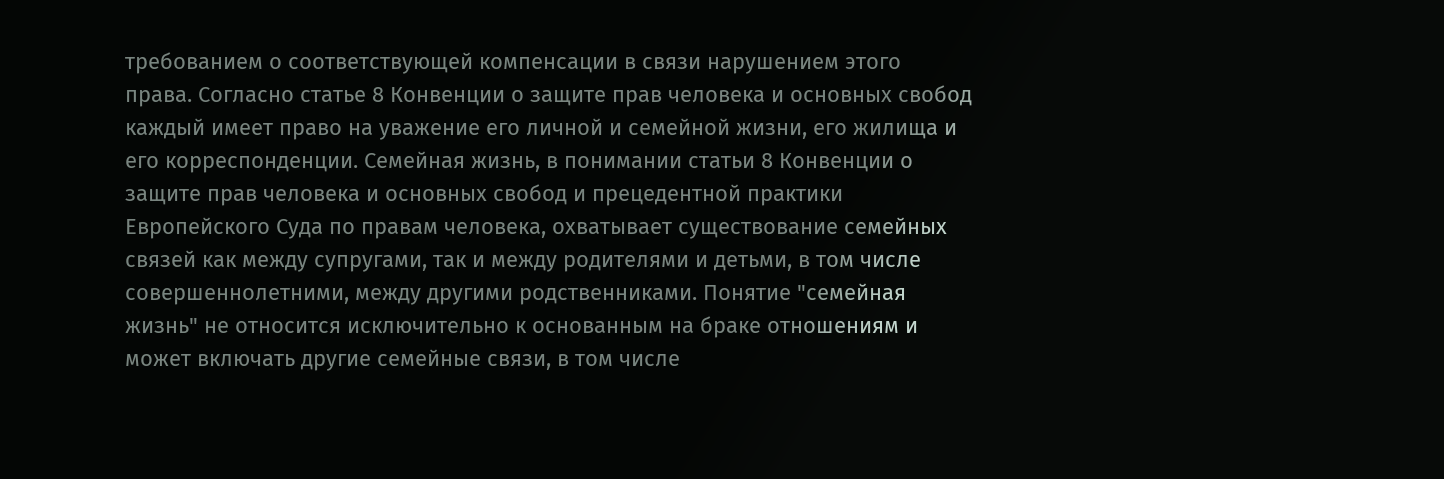требованием о соответствующей компенсации в связи нарушением этого права. Согласно статье 8 Конвенции о защите прав человека и основных свобод каждый имеет право на уважение его личной и семейной жизни, его жилища и его корреспонденции. Семейная жизнь, в понимании статьи 8 Конвенции о защите прав человека и основных свобод и прецедентной практики Европейского Суда по правам человека, охватывает существование семейных связей как между супругами, так и между родителями и детьми, в том числе совершеннолетними, между другими родственниками. Понятие "семейная жизнь" не относится исключительно к основанным на браке отношениям и может включать другие семейные связи, в том числе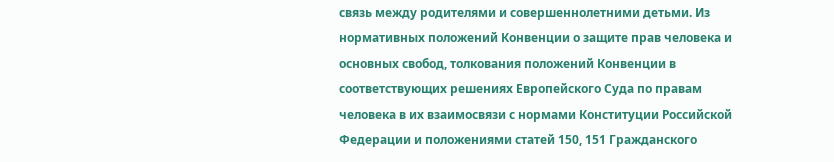связь между родителями и совершеннолетними детьми. Из нормативных положений Конвенции о защите прав человека и основных свобод, толкования положений Конвенции в соответствующих решениях Европейского Суда по правам человека в их взаимосвязи с нормами Конституции Российской Федерации и положениями статей 150, 151 Гражданского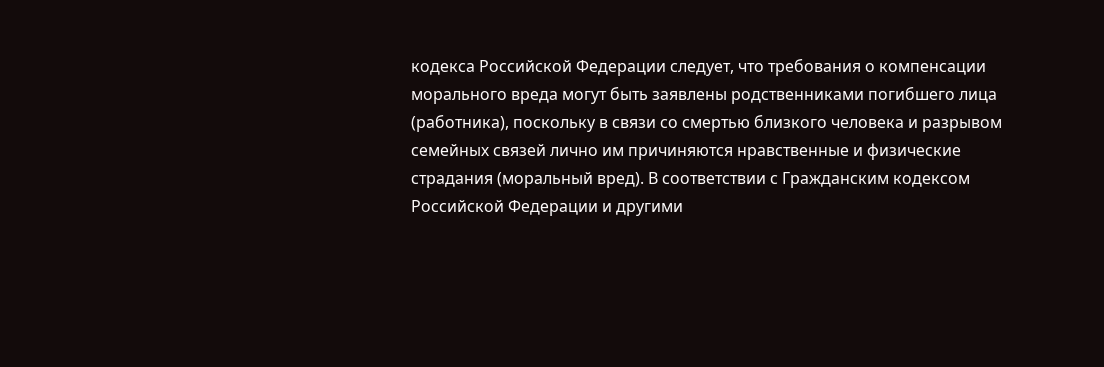кодекса Российской Федерации следует, что требования о компенсации морального вреда могут быть заявлены родственниками погибшего лица (работника), поскольку в связи со смертью близкого человека и разрывом семейных связей лично им причиняются нравственные и физические страдания (моральный вред). В соответствии с Гражданским кодексом Российской Федерации и другими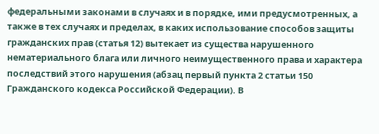федеральными законами в случаях и в порядке, ими предусмотренных, а также в тех случаях и пределах, в каких использование способов защиты гражданских прав (статья 12) вытекает из существа нарушенного нематериального блага или личного неимущественного права и характера последствий этого нарушения (абзац первый пункта 2 статьи 150 Гражданского кодекса Российской Федерации). В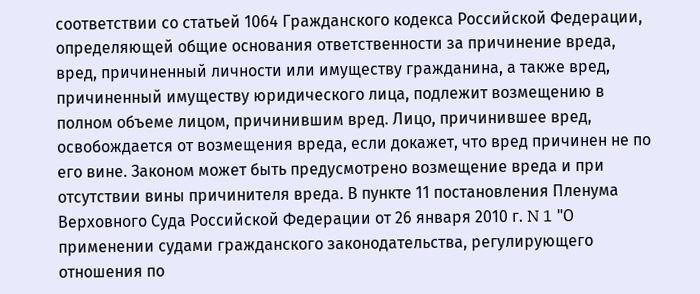соответствии со статьей 1064 Гражданского кодекса Российской Федерации, определяющей общие основания ответственности за причинение вреда, вред, причиненный личности или имуществу гражданина, а также вред, причиненный имуществу юридического лица, подлежит возмещению в полном объеме лицом, причинившим вред. Лицо, причинившее вред, освобождается от возмещения вреда, если докажет, что вред причинен не по его вине. Законом может быть предусмотрено возмещение вреда и при отсутствии вины причинителя вреда. В пункте 11 постановления Пленума Верховного Суда Российской Федерации от 26 января 2010 г. N 1 "О применении судами гражданского законодательства, регулирующего отношения по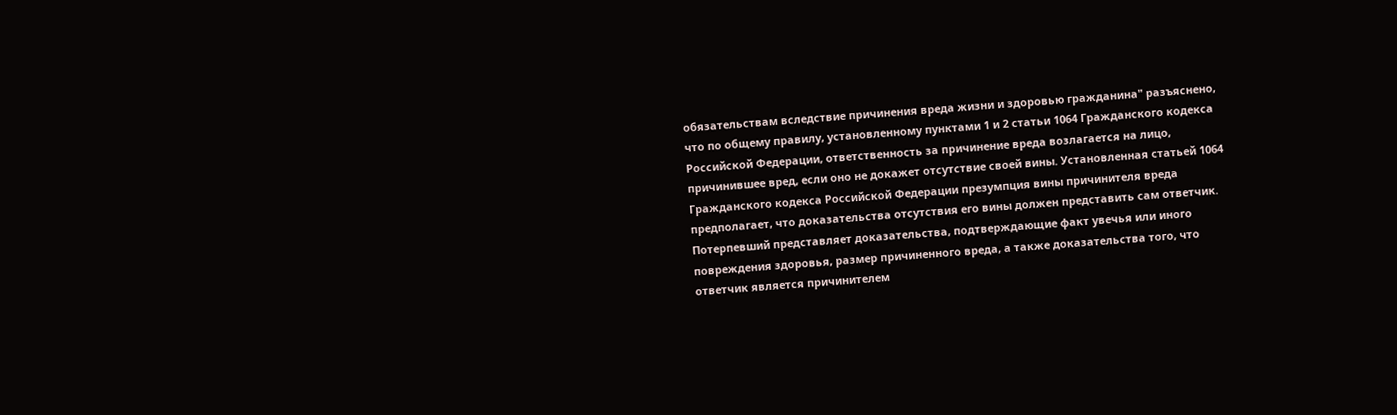обязательствам вследствие причинения вреда жизни и здоровью гражданина" разъяснено, что по общему правилу, установленному пунктами 1 и 2 статьи 1064 Гражданского кодекса Российской Федерации, ответственность за причинение вреда возлагается на лицо, причинившее вред, если оно не докажет отсутствие своей вины. Установленная статьей 1064 Гражданского кодекса Российской Федерации презумпция вины причинителя вреда предполагает, что доказательства отсутствия его вины должен представить сам ответчик. Потерпевший представляет доказательства, подтверждающие факт увечья или иного повреждения здоровья, размер причиненного вреда, а также доказательства того, что ответчик является причинителем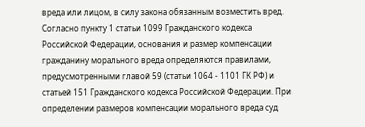вреда или лицом, в силу закона обязанным возместить вред. Согласно пункту 1 статьи 1099 Гражданского кодекса Российской Федерации, основания и размер компенсации гражданину морального вреда определяются правилами, предусмотренными главой 59 (статьи 1064 - 1101 ГК РФ) и статьей 151 Гражданского кодекса Российской Федерации. При определении размеров компенсации морального вреда суд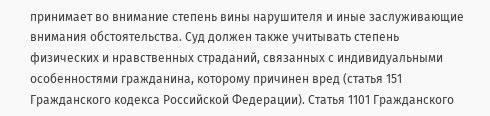принимает во внимание степень вины нарушителя и иные заслуживающие внимания обстоятельства. Суд должен также учитывать степень физических и нравственных страданий, связанных с индивидуальными особенностями гражданина, которому причинен вред (статья 151 Гражданского кодекса Российской Федерации). Статья 1101 Гражданского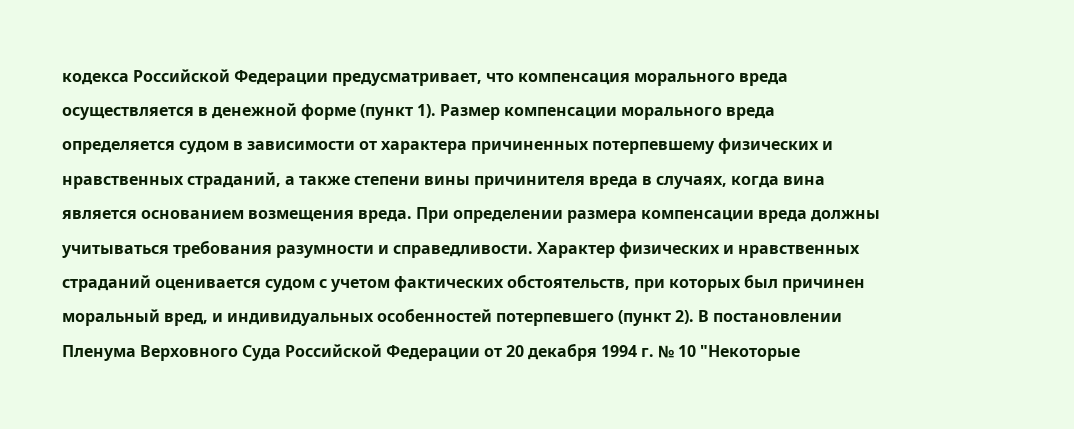кодекса Российской Федерации предусматривает, что компенсация морального вреда осуществляется в денежной форме (пункт 1). Размер компенсации морального вреда определяется судом в зависимости от характера причиненных потерпевшему физических и нравственных страданий, а также степени вины причинителя вреда в случаях, когда вина является основанием возмещения вреда. При определении размера компенсации вреда должны учитываться требования разумности и справедливости. Характер физических и нравственных страданий оценивается судом с учетом фактических обстоятельств, при которых был причинен моральный вред, и индивидуальных особенностей потерпевшего (пункт 2). В постановлении Пленума Верховного Суда Российской Федерации от 20 декабря 1994 г. № 10 "Некоторые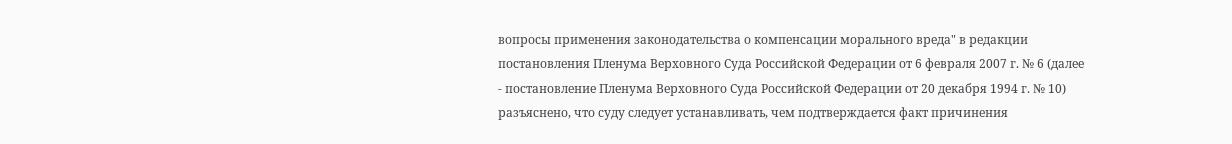вопросы применения законодательства о компенсации морального вреда" в редакции постановления Пленума Верховного Суда Российской Федерации от 6 февраля 2007 г. № 6 (далее - постановление Пленума Верховного Суда Российской Федерации от 20 декабря 1994 г. № 10) разъяснено, что суду следует устанавливать, чем подтверждается факт причинения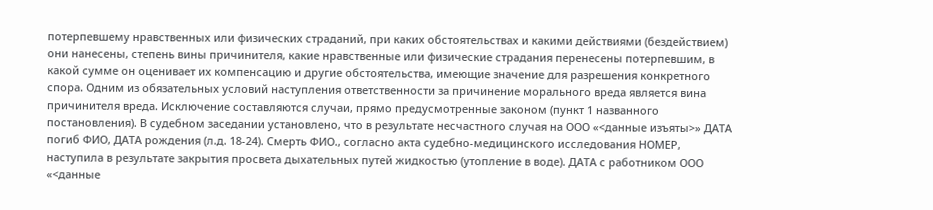потерпевшему нравственных или физических страданий, при каких обстоятельствах и какими действиями (бездействием) они нанесены, степень вины причинителя, какие нравственные или физические страдания перенесены потерпевшим, в какой сумме он оценивает их компенсацию и другие обстоятельства, имеющие значение для разрешения конкретного спора. Одним из обязательных условий наступления ответственности за причинение морального вреда является вина причинителя вреда. Исключение составляются случаи, прямо предусмотренные законом (пункт 1 названного постановления). В судебном заседании установлено, что в результате несчастного случая на ООО «<данные изъяты>» ДАТА погиб ФИО, ДАТА рождения (л.д. 18-24). Смерть ФИО., согласно акта судебно-медицинского исследования НОМЕР, наступила в результате закрытия просвета дыхательных путей жидкостью (утопление в воде). ДАТА с работником ООО «<данные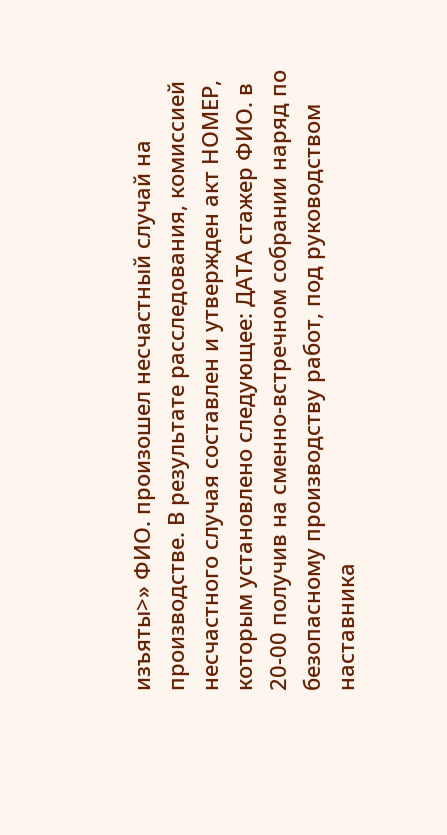изъяты>» ФИО. произошел несчастный случай на производстве. В результате расследования, комиссией несчастного случая составлен и утвержден акт НОМЕР, которым установлено следующее: ДАТА стажер ФИО. в 20-00 получив на сменно-встречном собрании наряд по безопасному производству работ, под руководством наставника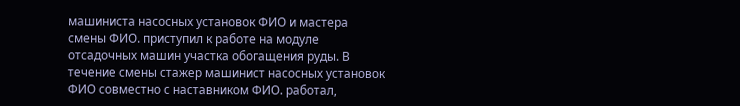машиниста насосных установок ФИО и мастера смены ФИО. приступил к работе на модуле отсадочных машин участка обогащения руды. В течение смены стажер машинист насосных установок ФИО совместно с наставником ФИО. работал,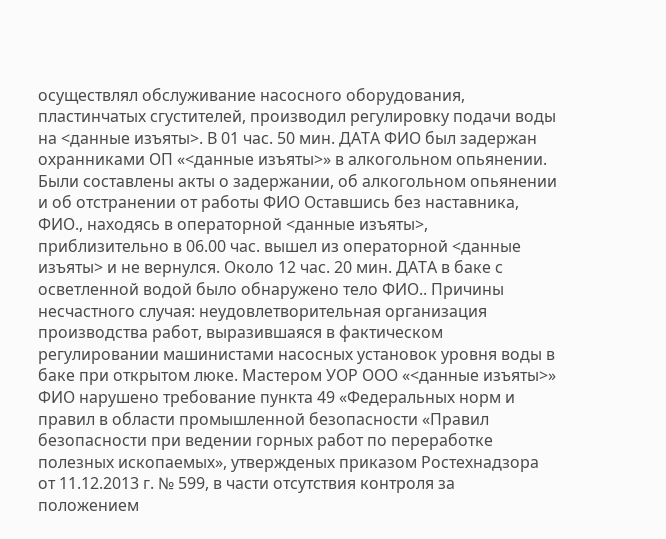осуществлял обслуживание насосного оборудования, пластинчатых сгустителей, производил регулировку подачи воды на <данные изъяты>. В 01 час. 50 мин. ДАТА ФИО был задержан охранниками ОП «<данные изъяты>» в алкогольном опьянении. Были составлены акты о задержании, об алкогольном опьянении и об отстранении от работы ФИО Оставшись без наставника, ФИО., находясь в операторной <данные изъяты>, приблизительно в 06.00 час. вышел из операторной <данные изъяты> и не вернулся. Около 12 час. 20 мин. ДАТА в баке с осветленной водой было обнаружено тело ФИО.. Причины несчастного случая: неудовлетворительная организация производства работ, выразившаяся в фактическом регулировании машинистами насосных установок уровня воды в баке при открытом люке. Мастером УОР ООО «<данные изъяты>» ФИО нарушено требование пункта 49 «Федеральных норм и правил в области промышленной безопасности «Правил безопасности при ведении горных работ по переработке полезных ископаемых», утвержденых приказом Ростехнадзора от 11.12.2013 г. № 599, в части отсутствия контроля за положением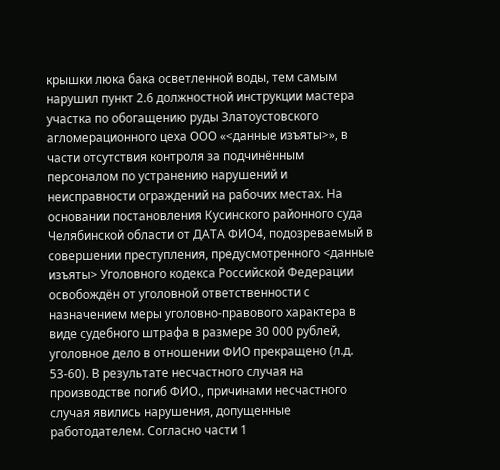крышки люка бака осветленной воды, тем самым нарушил пункт 2.6 должностной инструкции мастера участка по обогащению руды Златоустовского агломерационного цеха ООО «<данные изъяты>», в части отсутствия контроля за подчинённым персоналом по устранению нарушений и неисправности ограждений на рабочих местах. На основании постановления Кусинского районного суда Челябинской области от ДАТА ФИО4, подозреваемый в совершении преступления, предусмотренного <данные изъяты> Уголовного кодекса Российской Федерации освобождён от уголовной ответственности с назначением меры уголовно-правового характера в виде судебного штрафа в размере 30 000 рублей, уголовное дело в отношении ФИО прекращено (л.д. 53-60). В результате несчастного случая на производстве погиб ФИО., причинами несчастного случая явились нарушения, допущенные работодателем. Согласно части 1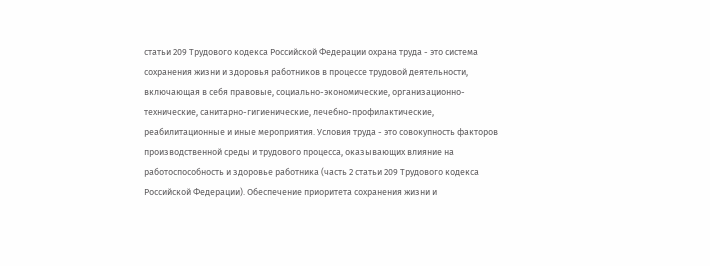статьи 209 Трудового кодекса Российской Федерации охрана труда - это система сохранения жизни и здоровья работников в процессе трудовой деятельности, включающая в себя правовые, социально-экономические, организационно-технические, санитарно-гигиенические, лечебно-профилактические, реабилитационные и иные мероприятия. Условия труда - это совокупность факторов производственной среды и трудового процесса, оказывающих влияние на работоспособность и здоровье работника (часть 2 статьи 209 Трудового кодекса Российской Федерации). Обеспечение приоритета сохранения жизни и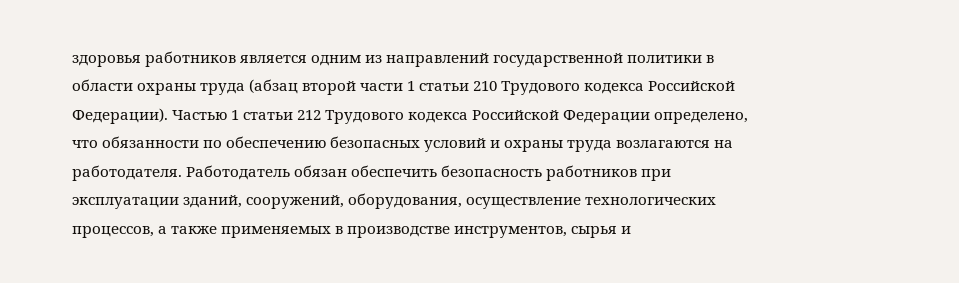здоровья работников является одним из направлений государственной политики в области охраны труда (абзац второй части 1 статьи 210 Трудового кодекса Российской Федерации). Частью 1 статьи 212 Трудового кодекса Российской Федерации определено, что обязанности по обеспечению безопасных условий и охраны труда возлагаются на работодателя. Работодатель обязан обеспечить безопасность работников при эксплуатации зданий, сооружений, оборудования, осуществление технологических процессов, а также применяемых в производстве инструментов, сырья и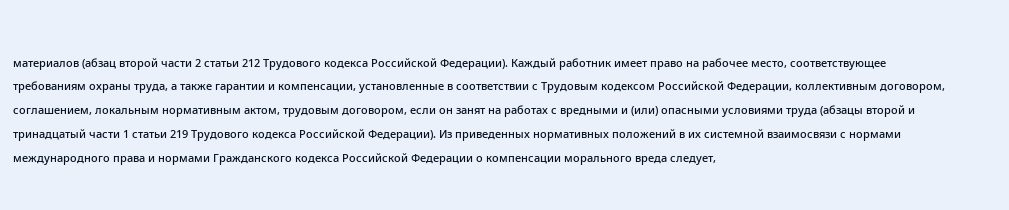материалов (абзац второй части 2 статьи 212 Трудового кодекса Российской Федерации). Каждый работник имеет право на рабочее место, соответствующее требованиям охраны труда, а также гарантии и компенсации, установленные в соответствии с Трудовым кодексом Российской Федерации, коллективным договором, соглашением, локальным нормативным актом, трудовым договором, если он занят на работах с вредными и (или) опасными условиями труда (абзацы второй и тринадцатый части 1 статьи 219 Трудового кодекса Российской Федерации). Из приведенных нормативных положений в их системной взаимосвязи с нормами международного права и нормами Гражданского кодекса Российской Федерации о компенсации морального вреда следует,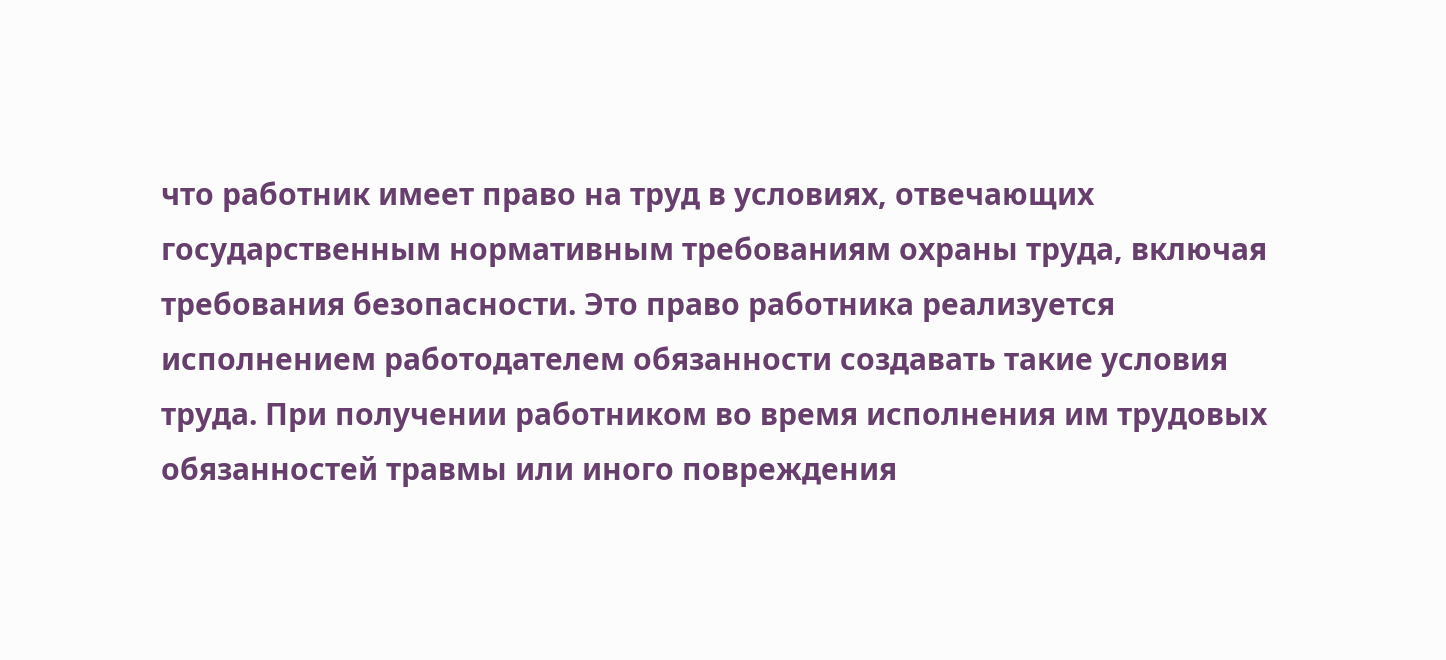что работник имеет право на труд в условиях, отвечающих государственным нормативным требованиям охраны труда, включая требования безопасности. Это право работника реализуется исполнением работодателем обязанности создавать такие условия труда. При получении работником во время исполнения им трудовых обязанностей травмы или иного повреждения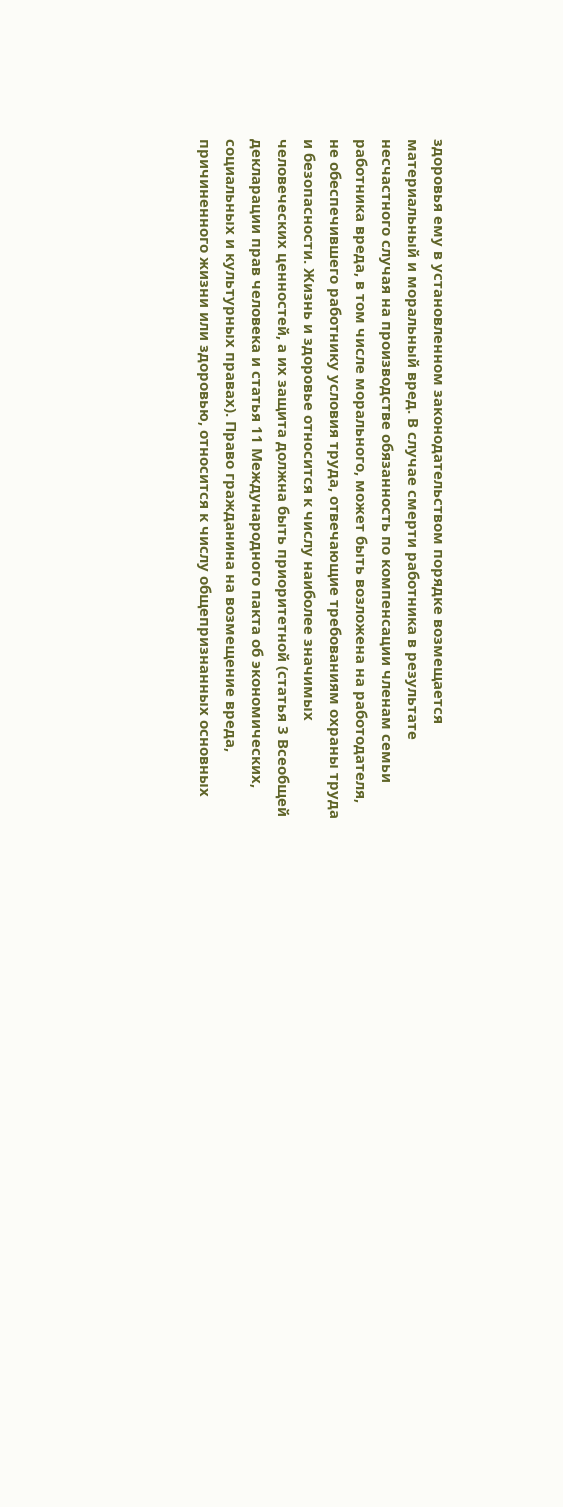здоровья ему в установленном законодательством порядке возмещается материальный и моральный вред. В случае смерти работника в результате несчастного случая на производстве обязанность по компенсации членам семьи работника вреда, в том числе морального, может быть возложена на работодателя, не обеспечившего работнику условия труда, отвечающие требованиям охраны труда и безопасности. Жизнь и здоровье относится к числу наиболее значимых человеческих ценностей, а их защита должна быть приоритетной (статья 3 Всеобщей декларации прав человека и статья 11 Международного пакта об экономических, социальных и культурных правах). Право гражданина на возмещение вреда, причиненного жизни или здоровью, относится к числу общепризнанных основных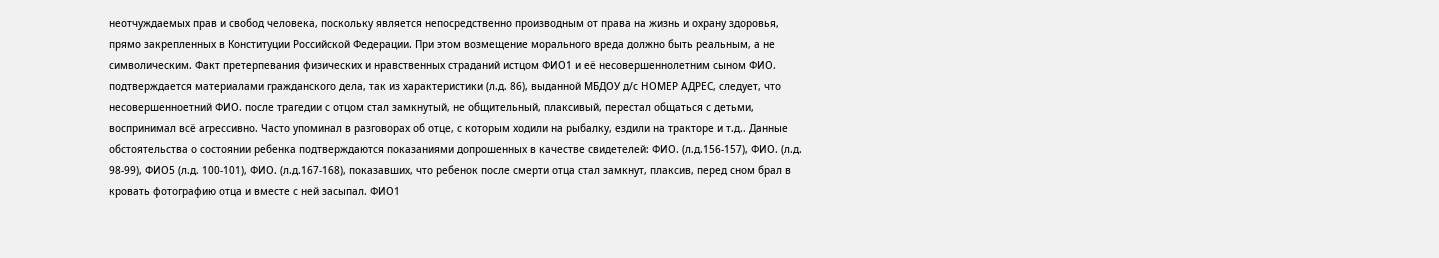неотчуждаемых прав и свобод человека, поскольку является непосредственно производным от права на жизнь и охрану здоровья, прямо закрепленных в Конституции Российской Федерации. При этом возмещение морального вреда должно быть реальным, а не символическим. Факт претерпевания физических и нравственных страданий истцом ФИО1 и её несовершеннолетним сыном ФИО. подтверждается материалами гражданского дела, так из характеристики (л.д. 86), выданной МБДОУ д/с НОМЕР АДРЕС, следует, что несовершенноетний ФИО. после трагедии с отцом стал замкнутый, не общительный, плаксивый, перестал общаться с детьми, воспринимал всё агрессивно. Часто упоминал в разговорах об отце, с которым ходили на рыбалку, ездили на тракторе и т.д.. Данные обстоятельства о состоянии ребенка подтверждаются показаниями допрошенных в качестве свидетелей: ФИО. (л.д.156-157), ФИО. (л.д. 98-99), ФИО5 (л.д. 100-101), ФИО. (л.д.167-168), показавших, что ребенок после смерти отца стал замкнут, плаксив, перед сном брал в кровать фотографию отца и вместе с ней засыпал. ФИО1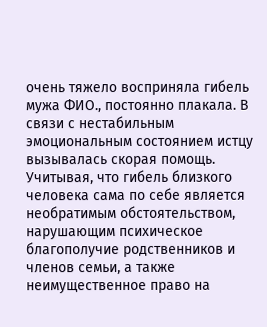очень тяжело восприняла гибель мужа ФИО., постоянно плакала. В связи с нестабильным эмоциональным состоянием истцу вызывалась скорая помощь. Учитывая, что гибель близкого человека сама по себе является необратимым обстоятельством, нарушающим психическое благополучие родственников и членов семьи, а также неимущественное право на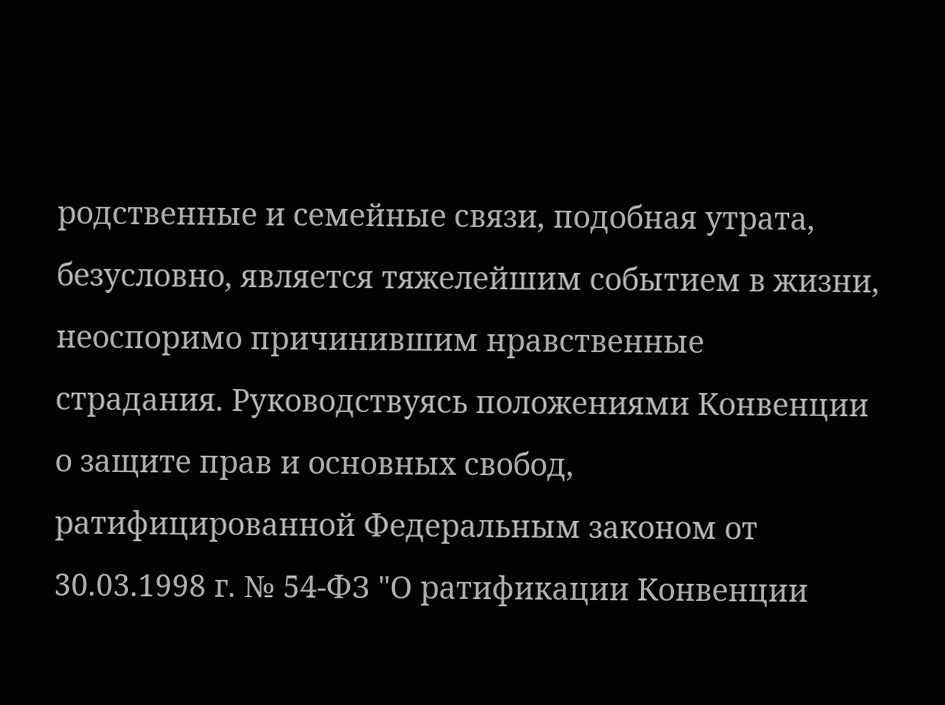родственные и семейные связи, подобная утрата, безусловно, является тяжелейшим событием в жизни, неоспоримо причинившим нравственные страдания. Руководствуясь положениями Конвенции о защите прав и основных свобод, ратифицированной Федеральным законом от 30.03.1998 г. № 54-ФЗ "О ратификации Конвенции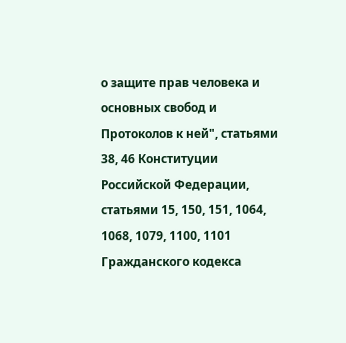о защите прав человека и основных свобод и Протоколов к ней", статьями 38, 46 Конституции Российской Федерации, статьями 15, 150, 151, 1064, 1068, 1079, 1100, 1101 Гражданского кодекса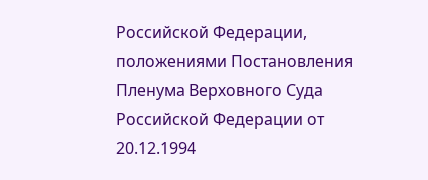Российской Федерации, положениями Постановления Пленума Верховного Суда Российской Федерации от 20.12.1994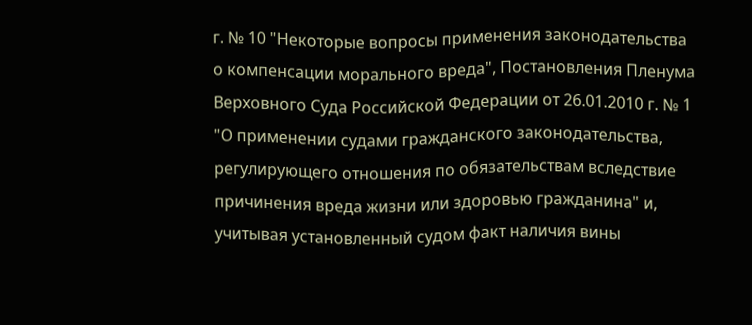г. № 10 "Некоторые вопросы применения законодательства о компенсации морального вреда", Постановления Пленума Верховного Суда Российской Федерации от 26.01.2010 г. № 1 "О применении судами гражданского законодательства, регулирующего отношения по обязательствам вследствие причинения вреда жизни или здоровью гражданина" и, учитывая установленный судом факт наличия вины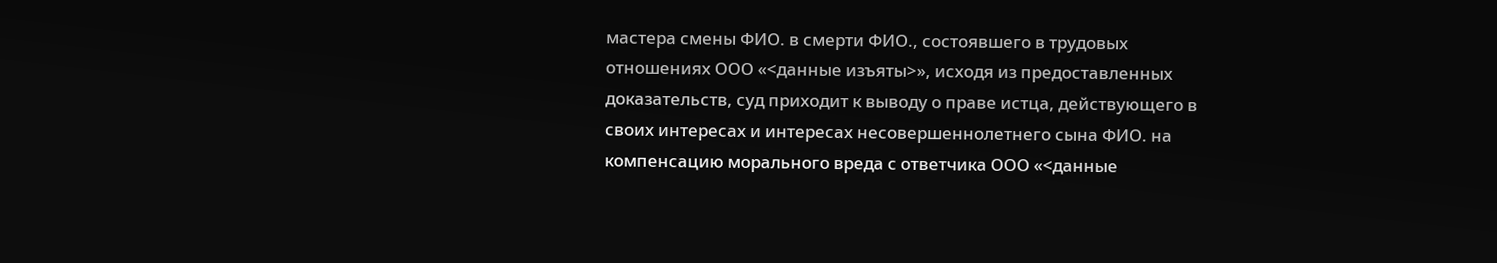мастера смены ФИО. в смерти ФИО., состоявшего в трудовых отношениях ООО «<данные изъяты>», исходя из предоставленных доказательств, суд приходит к выводу о праве истца, действующего в своих интересах и интересах несовершеннолетнего сына ФИО. на компенсацию морального вреда с ответчика ООО «<данные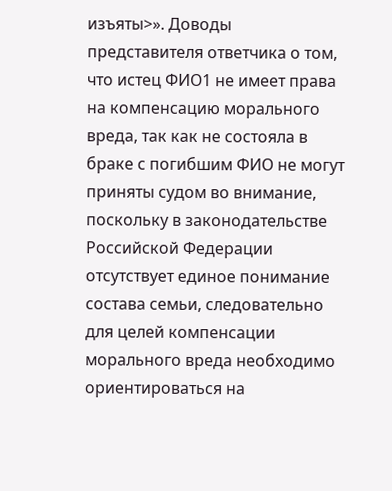изъяты>». Доводы представителя ответчика о том, что истец ФИО1 не имеет права на компенсацию морального вреда, так как не состояла в браке с погибшим ФИО не могут приняты судом во внимание, поскольку в законодательстве Российской Федерации отсутствует единое понимание состава семьи, следовательно для целей компенсации морального вреда необходимо ориентироваться на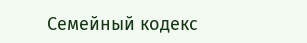Семейный кодекс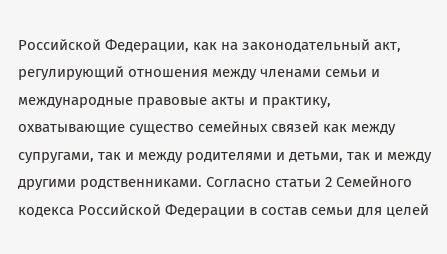Российской Федерации, как на законодательный акт, регулирующий отношения между членами семьи и международные правовые акты и практику, охватывающие существо семейных связей как между супругами, так и между родителями и детьми, так и между другими родственниками. Согласно статьи 2 Семейного кодекса Российской Федерации в состав семьи для целей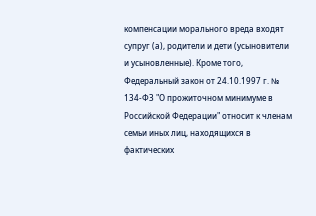компенсации морального вреда входят супруг (а), родители и дети (усыновители и усыновленные). Кроме того, Федеральный закон от 24.10.1997 г. № 134-ФЗ "О прожиточном минимуме в Российской Федерации" относит к членам семьи иных лиц, находящихся в фактических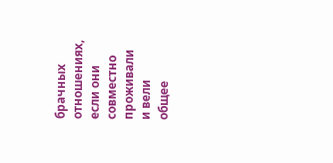брачных отношениях, если они совместно проживали и вели общее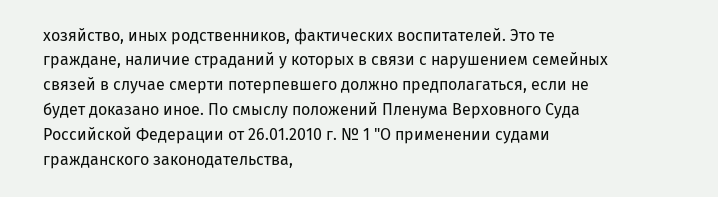хозяйство, иных родственников, фактических воспитателей. Это те граждане, наличие страданий у которых в связи с нарушением семейных связей в случае смерти потерпевшего должно предполагаться, если не будет доказано иное. По смыслу положений Пленума Верховного Суда Российской Федерации от 26.01.2010 г. № 1 "О применении судами гражданского законодательства,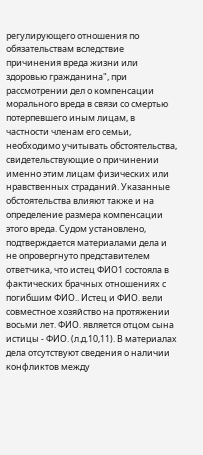регулирующего отношения по обязательствам вследствие причинения вреда жизни или здоровью гражданина", при рассмотрении дел о компенсации морального вреда в связи со смертью потерпевшего иным лицам, в частности членам его семьи, необходимо учитывать обстоятельства, свидетельствующие о причинении именно этим лицам физических или нравственных страданий. Указанные обстоятельства влияют также и на определение размера компенсации этого вреда. Судом установлено, подтверждается материалами дела и не опровергнуто представителем ответчика, что истец ФИО1 состояла в фактических брачных отношениях с погибшим ФИО.. Истец и ФИО. вели совместное хозяйство на протяжении восьми лет. ФИО. является отцом сына истицы - ФИО. (л.д.10,11). В материалах дела отсутствуют сведения о наличии конфликтов между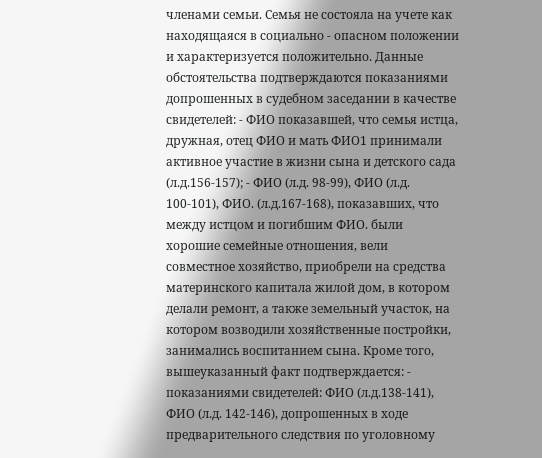членами семьи. Семья не состояла на учете как находящаяся в социально - опасном положении и характеризуется положительно. Данные обстоятельства подтверждаются показаниями допрошенных в судебном заседании в качестве свидетелей: - ФИО показавшей, что семья истца, дружная, отец ФИО и мать ФИО1 принимали активное участие в жизни сына и детского сада (л.д.156-157); - ФИО (л.д. 98-99), ФИО (л.д. 100-101), ФИО. (л.д.167-168), показавших, что между истцом и погибшим ФИО. были хорошие семейные отношения, вели совместное хозяйство, приобрели на средства материнского капитала жилой дом, в котором делали ремонт, а также земельный участок, на котором возводили хозяйственные постройки, занимались воспитанием сына. Кроме того, вышеуказанный факт подтверждается: - показаниями свидетелей: ФИО (л.д.138-141), ФИО (л.д. 142-146), допрошенных в ходе предварительного следствия по уголовному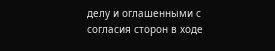делу и оглашенными с согласия сторон в ходе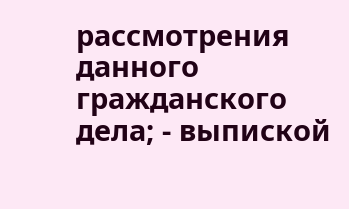рассмотрения данного гражданского дела; - выпиской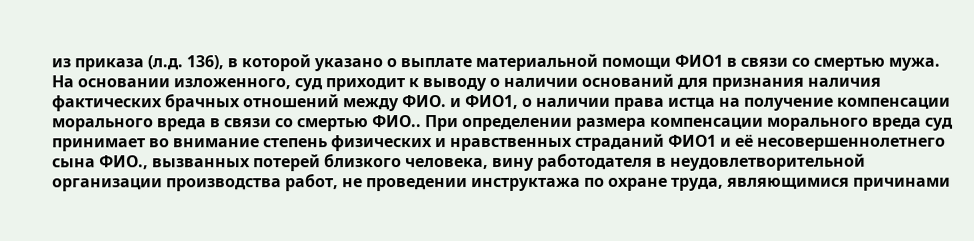из приказа (л.д. 136), в которой указано о выплате материальной помощи ФИО1 в связи со смертью мужа. На основании изложенного, суд приходит к выводу о наличии оснований для признания наличия фактических брачных отношений между ФИО. и ФИО1, о наличии права истца на получение компенсации морального вреда в связи со смертью ФИО.. При определении размера компенсации морального вреда суд принимает во внимание степень физических и нравственных страданий ФИО1 и её несовершеннолетнего сына ФИО., вызванных потерей близкого человека, вину работодателя в неудовлетворительной организации производства работ, не проведении инструктажа по охране труда, являющимися причинами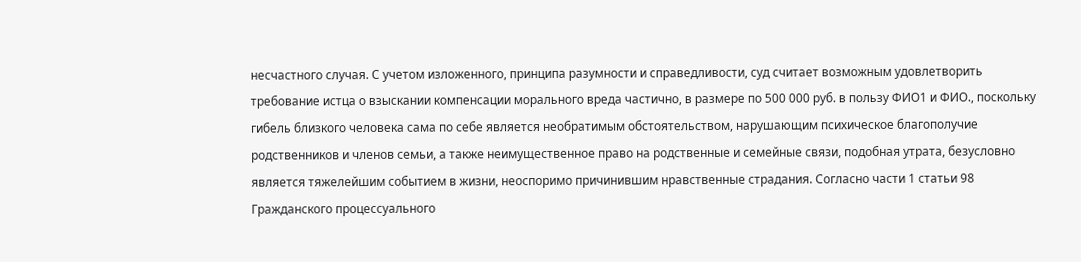несчастного случая. С учетом изложенного, принципа разумности и справедливости, суд считает возможным удовлетворить требование истца о взыскании компенсации морального вреда частично, в размере по 500 000 руб. в пользу ФИО1 и ФИО., поскольку гибель близкого человека сама по себе является необратимым обстоятельством, нарушающим психическое благополучие родственников и членов семьи, а также неимущественное право на родственные и семейные связи, подобная утрата, безусловно является тяжелейшим событием в жизни, неоспоримо причинившим нравственные страдания. Согласно части 1 статьи 98 Гражданского процессуального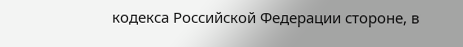кодекса Российской Федерации стороне, в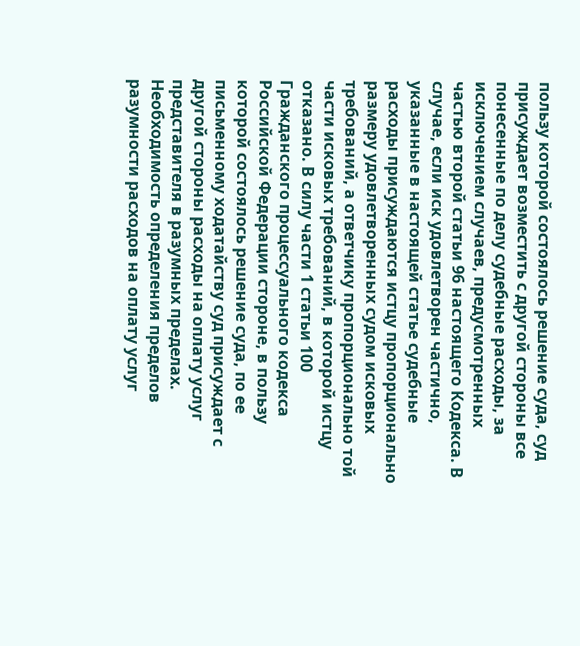пользу которой состоялось решение суда, суд присуждает возместить с другой стороны все понесенные по делу судебные расходы, за исключением случаев, предусмотренных частью второй статьи 96 настоящего Кодекса. В случае, если иск удовлетворен частично, указанные в настоящей статье судебные расходы присуждаются истцу пропорционально размеру удовлетворенных судом исковых требований, а ответчику пропорционально той части исковых требований, в которой истцу отказано. В силу части 1 статьи 100 Гражданского процессуального кодекса Российской Федерации стороне, в пользу которой состоялось решение суда, по ее письменному ходатайству суд присуждает с другой стороны расходы на оплату услуг представителя в разумных пределах. Необходимость определения пределов разумности расходов на оплату услуг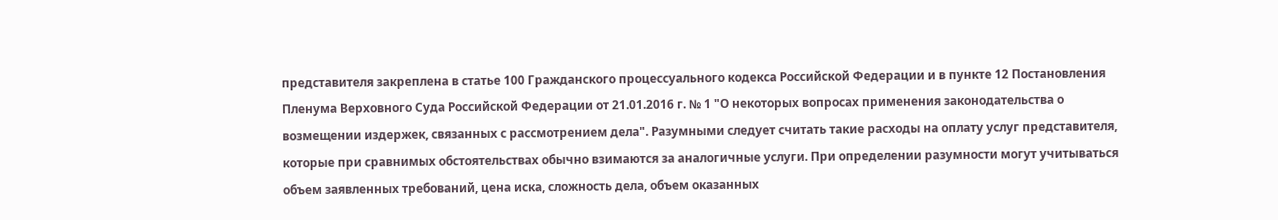представителя закреплена в статье 100 Гражданского процессуального кодекса Российской Федерации и в пункте 12 Постановления Пленума Верховного Суда Российской Федерации от 21.01.2016 г. № 1 "О некоторых вопросах применения законодательства о возмещении издержек, связанных с рассмотрением дела". Разумными следует считать такие расходы на оплату услуг представителя, которые при сравнимых обстоятельствах обычно взимаются за аналогичные услуги. При определении разумности могут учитываться объем заявленных требований, цена иска, сложность дела, объем оказанных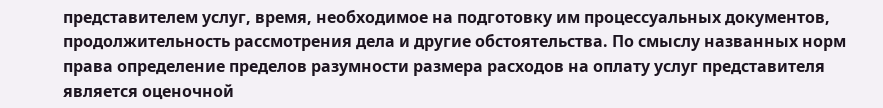представителем услуг, время, необходимое на подготовку им процессуальных документов, продолжительность рассмотрения дела и другие обстоятельства. По смыслу названных норм права определение пределов разумности размера расходов на оплату услуг представителя является оценочной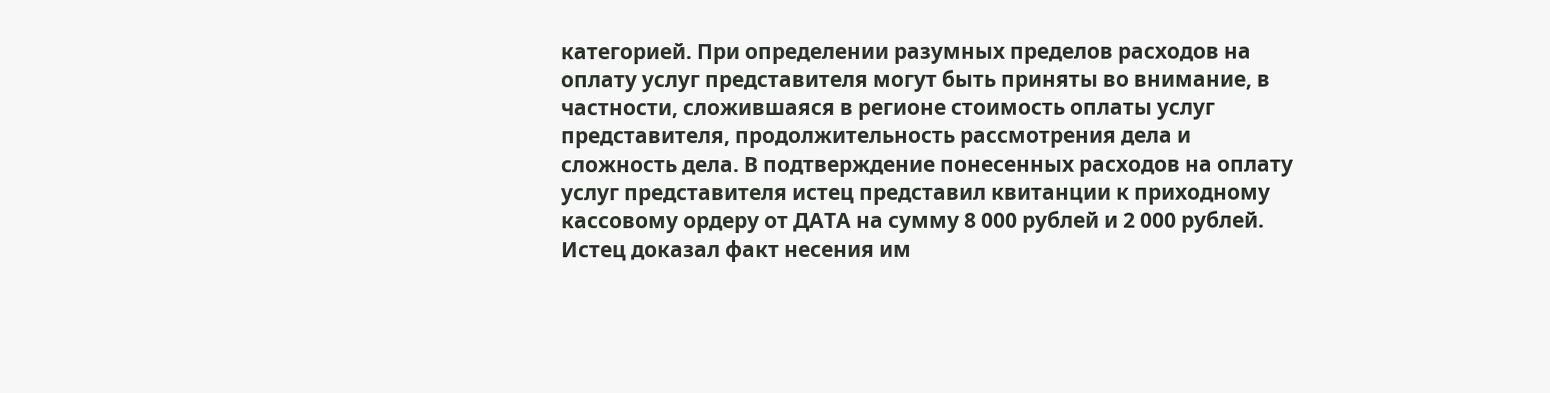категорией. При определении разумных пределов расходов на оплату услуг представителя могут быть приняты во внимание, в частности, сложившаяся в регионе стоимость оплаты услуг представителя, продолжительность рассмотрения дела и сложность дела. В подтверждение понесенных расходов на оплату услуг представителя истец представил квитанции к приходному кассовому ордеру от ДАТА на сумму 8 000 рублей и 2 000 рублей. Истец доказал факт несения им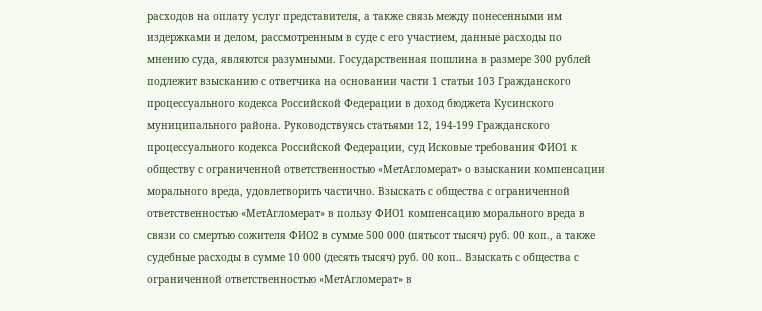расходов на оплату услуг представителя, а также связь между понесенными им издержками и делом, рассмотренным в суде с его участием, данные расходы по мнению суда, являются разумными. Государственная пошлина в размере 300 рублей подлежит взысканию с ответчика на основании части 1 статьи 103 Гражданского процессуального кодекса Российской Федерации в доход бюджета Кусинского муниципального района. Руководствуясь статьями 12, 194-199 Гражданского процессуального кодекса Российской Федерации, суд Исковые требования ФИО1 к обществу с ограниченной ответственностью «МетАгломерат» о взыскании компенсации морального вреда, удовлетворить частично. Взыскать с общества с ограниченной ответственностью «МетАгломерат» в пользу ФИО1 компенсацию морального вреда в связи со смертью сожителя ФИО2 в сумме 500 000 (пятьсот тысяч) руб. 00 коп., а также судебные расходы в сумме 10 000 (десять тысяч) руб. 00 коп.. Взыскать с общества с ограниченной ответственностью «МетАгломерат» в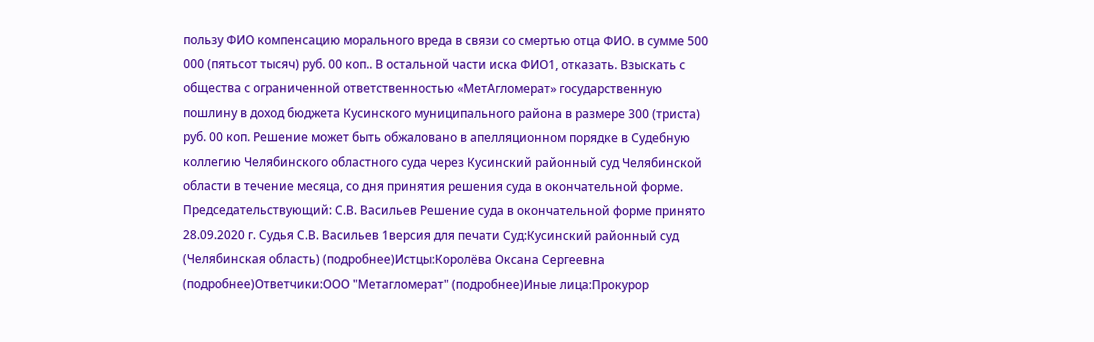пользу ФИО компенсацию морального вреда в связи со смертью отца ФИО. в сумме 500 000 (пятьсот тысяч) руб. 00 коп.. В остальной части иска ФИО1, отказать. Взыскать с общества с ограниченной ответственностью «МетАгломерат» государственную пошлину в доход бюджета Кусинского муниципального района в размере 300 (триста) руб. 00 коп. Решение может быть обжаловано в апелляционном порядке в Судебную коллегию Челябинского областного суда через Кусинский районный суд Челябинской области в течение месяца, со дня принятия решения суда в окончательной форме. Председательствующий: С.В. Васильев Решение суда в окончательной форме принято 28.09.2020 г. Судья С.В. Васильев 1версия для печати Суд:Кусинский районный суд (Челябинская область) (подробнее)Истцы:Королёва Оксана Сергеевна (подробнее)Ответчики:ООО "Метагломерат" (подробнее)Иные лица:Прокурор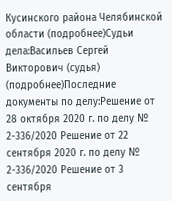Кусинского района Челябинской области (подробнее)Судьи дела:Васильев Сергей Викторович (судья) (подробнее)Последние документы по делу:Решение от 28 октября 2020 г. по делу № 2-336/2020 Решение от 22 сентября 2020 г. по делу № 2-336/2020 Решение от 3 сентября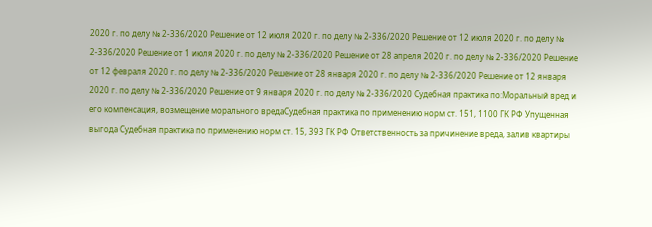2020 г. по делу № 2-336/2020 Решение от 12 июля 2020 г. по делу № 2-336/2020 Решение от 12 июля 2020 г. по делу № 2-336/2020 Решение от 1 июля 2020 г. по делу № 2-336/2020 Решение от 28 апреля 2020 г. по делу № 2-336/2020 Решение от 12 февраля 2020 г. по делу № 2-336/2020 Решение от 28 января 2020 г. по делу № 2-336/2020 Решение от 12 января 2020 г. по делу № 2-336/2020 Решение от 9 января 2020 г. по делу № 2-336/2020 Судебная практика по:Моральный вред и его компенсация, возмещение морального вредаСудебная практика по применению норм ст. 151, 1100 ГК РФ Упущенная выгода Судебная практика по применению норм ст. 15, 393 ГК РФ Ответственность за причинение вреда, залив квартиры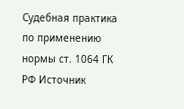Судебная практика по применению нормы ст. 1064 ГК РФ Источник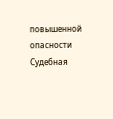повышенной опасности Судебная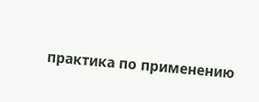практика по применению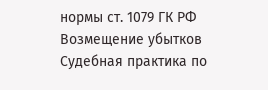нормы ст. 1079 ГК РФ Возмещение убытков Судебная практика по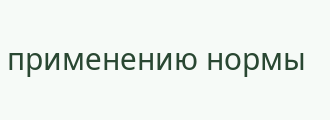применению нормы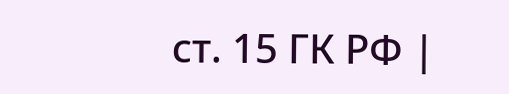ст. 15 ГК РФ |